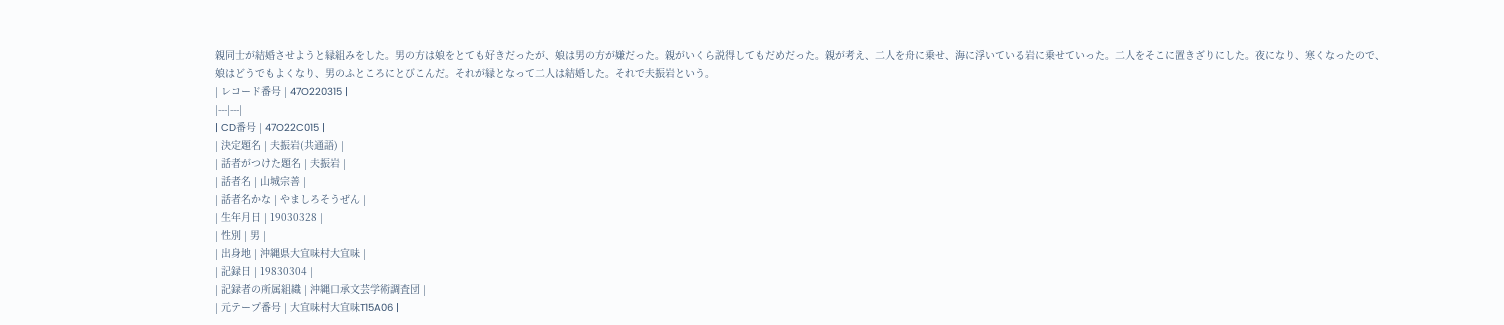親同士が結婚させようと縁組みをした。男の方は娘をとても好きだったが、娘は男の方が嫌だった。親がいくら説得してもだめだった。親が考え、二人を舟に乗せ、海に浮いている岩に乗せていった。二人をそこに置きざりにした。夜になり、寒くなったので、娘はどうでもよくなり、男のふところにとびこんだ。それが縁となって二人は結婚した。それで夫振岩という。
| レコード番号 | 47O220315 |
|---|---|
| CD番号 | 47O22C015 |
| 決定題名 | 夫振岩(共通語) |
| 話者がつけた題名 | 夫振岩 |
| 話者名 | 山城宗善 |
| 話者名かな | やましろそうぜん |
| 生年月日 | 19030328 |
| 性別 | 男 |
| 出身地 | 沖縄県大宜味村大宜味 |
| 記録日 | 19830304 |
| 記録者の所属組織 | 沖縄口承文芸学術調査団 |
| 元テープ番号 | 大宜味村大宜味T15A06 |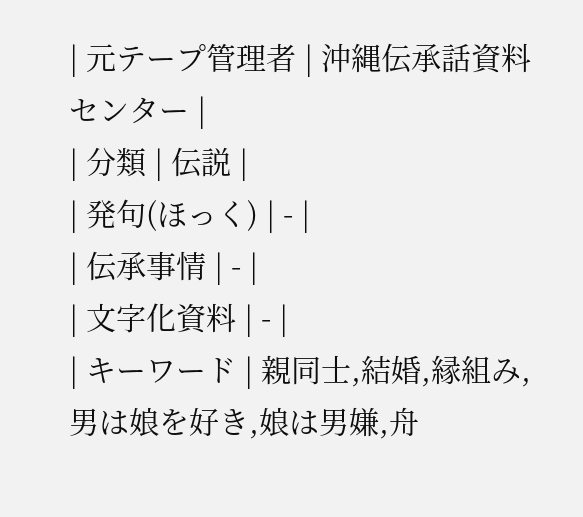| 元テープ管理者 | 沖縄伝承話資料センター |
| 分類 | 伝説 |
| 発句(ほっく) | - |
| 伝承事情 | - |
| 文字化資料 | - |
| キーワード | 親同士,結婚,縁組み,男は娘を好き,娘は男嫌,舟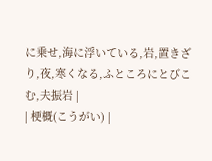に乗せ,海に浮いている,岩,置きざり,夜,寒くなる,ふところにとびこむ,夫振岩 |
| 梗概(こうがい) |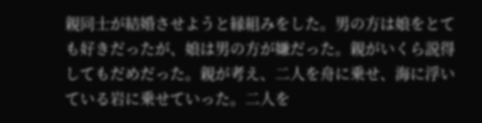親同士が結婚させようと縁組みをした。男の方は娘をとても好きだったが、娘は男の方が嫌だった。親がいくら説得してもだめだった。親が考え、二人を舟に乗せ、海に浮いている岩に乗せていった。二人を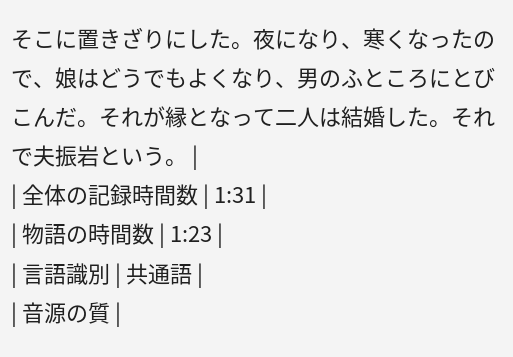そこに置きざりにした。夜になり、寒くなったので、娘はどうでもよくなり、男のふところにとびこんだ。それが縁となって二人は結婚した。それで夫振岩という。 |
| 全体の記録時間数 | 1:31 |
| 物語の時間数 | 1:23 |
| 言語識別 | 共通語 |
| 音源の質 |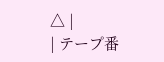△ |
| テープ番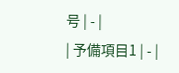号 | - |
| 予備項目1 | - |